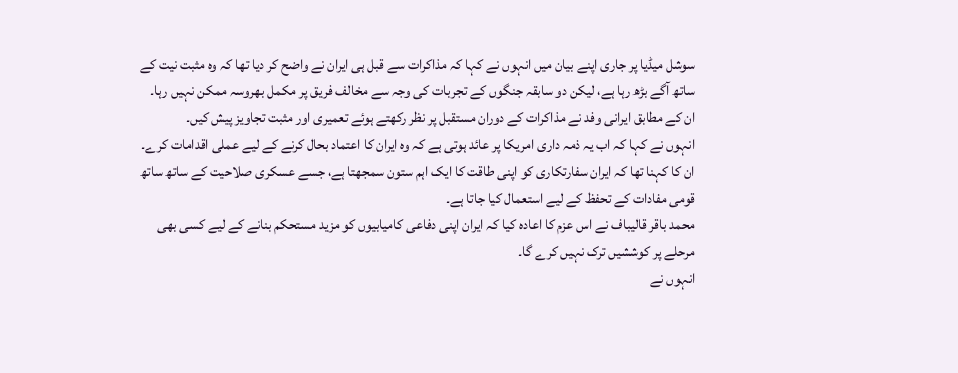سوشل میڈیا پر جاری اپنے بیان میں انہوں نے کہا کہ مذاکرات سے قبل ہی ایران نے واضح کر دیا تھا کہ وہ مثبت نیت کے ساتھ آگے بڑھ رہا ہے، لیکن دو سابقہ جنگوں کے تجربات کی وجہ سے مخالف فریق پر مکمل بھروسہ ممکن نہیں رہا۔ ان کے مطابق ایرانی وفد نے مذاکرات کے دوران مستقبل پر نظر رکھتے ہوئے تعمیری اور مثبت تجاویز پیش کیں۔
انہوں نے کہا کہ اب یہ ذمہ داری امریکا پر عائد ہوتی ہے کہ وہ ایران کا اعتماد بحال کرنے کے لیے عملی اقدامات کرے۔ ان کا کہنا تھا کہ ایران سفارتکاری کو اپنی طاقت کا ایک اہم ستون سمجھتا ہے، جسے عسکری صلاحیت کے ساتھ ساتھ قومی مفادات کے تحفظ کے لیے استعمال کیا جاتا ہے۔
محمد باقر قالیباف نے اس عزم کا اعادہ کیا کہ ایران اپنی دفاعی کامیابیوں کو مزید مستحکم بنانے کے لیے کسی بھی مرحلے پر کوششیں ترک نہیں کرے گا۔
انہوں نے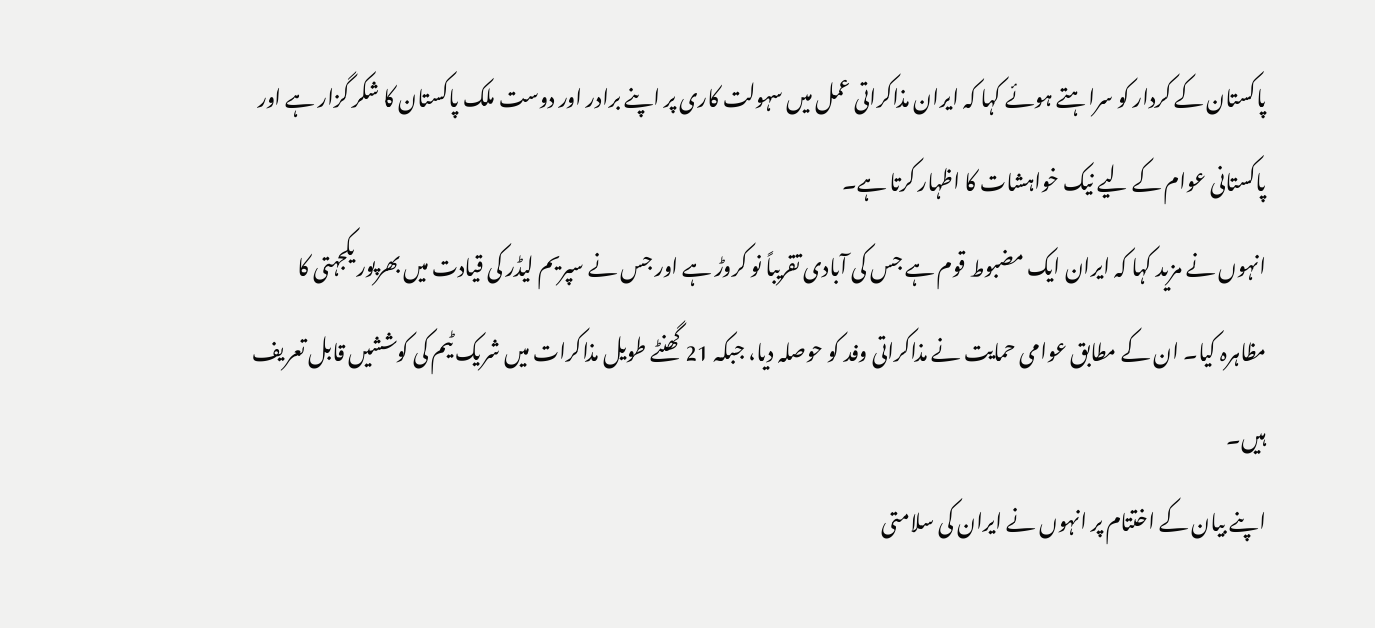پاکستان کے کردار کو سراہتے ہوئے کہا کہ ایران مذاکراتی عمل میں سہولت کاری پر اپنے برادر اور دوست ملک پاکستان کا شکر گزار ہے اور پاکستانی عوام کے لیے نیک خواہشات کا اظہار کرتا ہے۔
انہوں نے مزید کہا کہ ایران ایک مضبوط قوم ہے جس کی آبادی تقریباً نو کروڑ ہے اور جس نے سپریم لیڈر کی قیادت میں بھرپور یکجہتی کا مظاہرہ کیا۔ ان کے مطابق عوامی حمایت نے مذاکراتی وفد کو حوصلہ دیا، جبکہ 21 گھنٹے طویل مذاکرات میں شریک ٹیم کی کوششیں قابل تعریف ہیں۔
اپنے بیان کے اختتام پر انہوں نے ایران کی سلامتی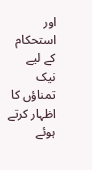اور استحکام کے لیے نیک تمناؤں کا اظہار کرتے ہوئے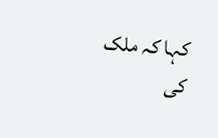کہا کہ ملک کی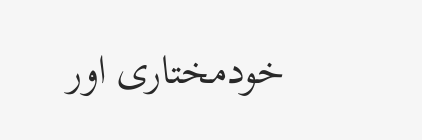خودمختاری اور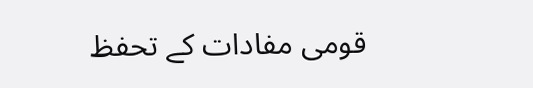قومی مفادات کے تحفظ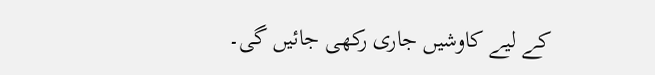کے لیے کاوشیں جاری رکھی جائیں گی۔